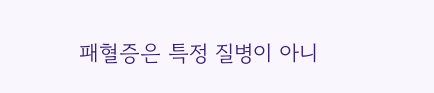패혈증은 특정 질병이 아니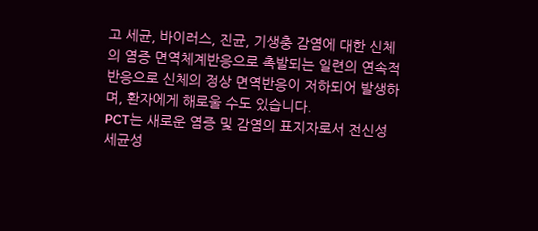고 세균, 바이러스, 진균, 기생충 감염에 대한 신체의 염증 면역체계반응으로 촉발되는 일련의 연속적 반응으로 신체의 정상 면역반응이 저하되어 발생하며, 환자에게 해로울 수도 있습니다.
PCT는 새로운 염증 및 감염의 표지자로서 전신성 세균성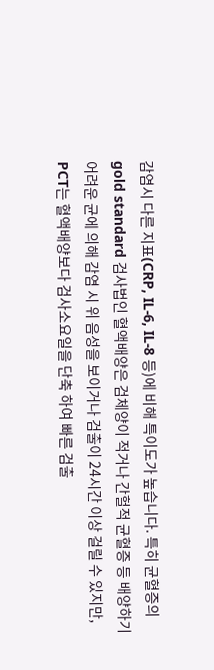감염시 다른 지표(CRP, IL-6, IL-8 등)에 비해 특이도가 높습니다. 특히 균혈증의 gold standard 검사법인 혈액배양은 검체양이 적거나 간헐적 균혈증 등 배양하기 어려운 균에 의해 감염 시 위 음성을 보이거나 검출이 24시간 이상 걸릴 수 있지만, PCT는 혈액배양보다 검사소요일을 단축 하여 빠른 검출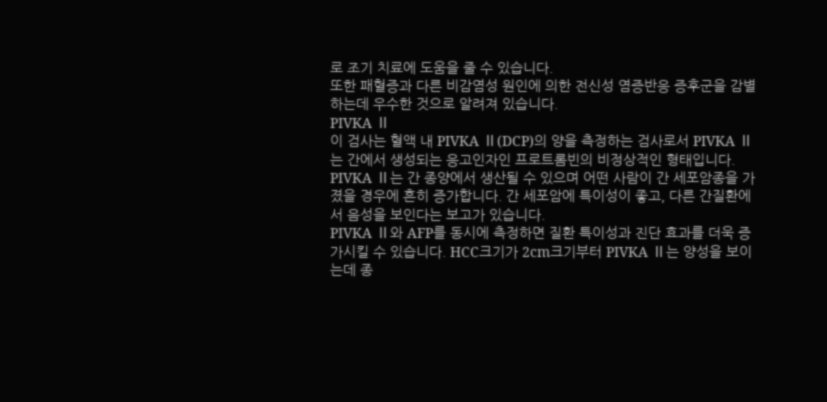로 조기 치료에 도움을 줄 수 있습니다.
또한 패혈증과 다른 비감염성 원인에 의한 전신성 염증반응 증후군을 감별하는데 우수한 것으로 알려져 있습니다.
PIVKA Ⅱ
이 검사는 혈액 내 PIVKA Ⅱ(DCP)의 양을 측정하는 검사로서 PIVKA Ⅱ는 간에서 생성되는 응고인자인 프로트롬빈의 비정상적인 형태입니다.
PIVKA Ⅱ는 간 종양에서 생산될 수 있으며 어떤 사람이 간 세포암종을 가졌을 경우에 흔히 증가합니다. 간 세포암에 특이성이 좋고, 다른 간질환에서 음성을 보인다는 보고가 있습니다.
PIVKA Ⅱ와 AFP를 동시에 측정하면 질환 특이성과 진단 효과를 더욱 증가시킬 수 있습니다. HCC크기가 2cm크기부터 PIVKA Ⅱ는 양성을 보이는데 종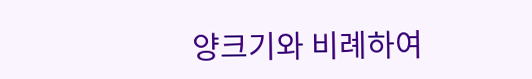양크기와 비례하여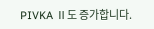PIVKA Ⅱ도 증가합니다.